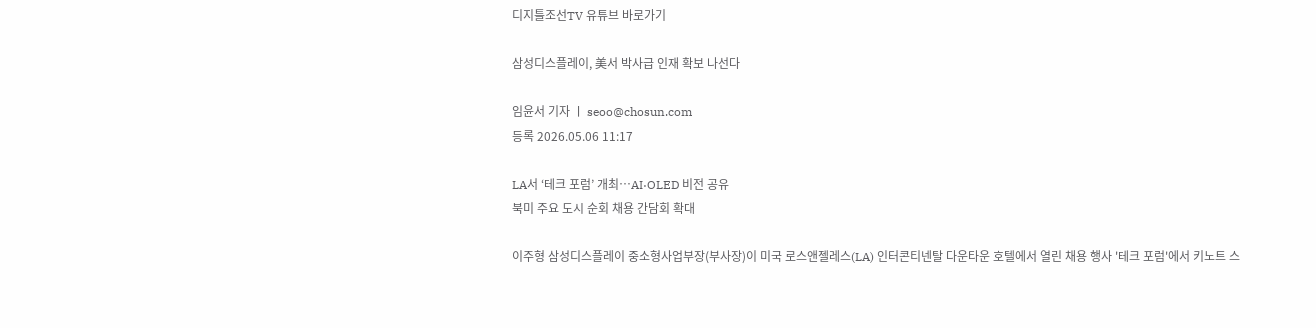디지틀조선TV 유튜브 바로가기

삼성디스플레이, 美서 박사급 인재 확보 나선다

임윤서 기자 ㅣ seoo@chosun.com
등록 2026.05.06 11:17

LA서 ‘테크 포럼’ 개최…AI·OLED 비전 공유
북미 주요 도시 순회 채용 간담회 확대

이주형 삼성디스플레이 중소형사업부장(부사장)이 미국 로스앤젤레스(LA) 인터콘티넨탈 다운타운 호텔에서 열린 채용 행사 '테크 포럼'에서 키노트 스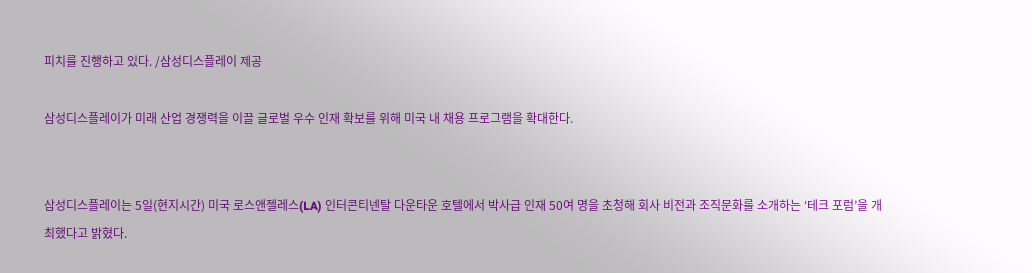피치를 진행하고 있다. /삼성디스플레이 제공

삼성디스플레이가 미래 산업 경쟁력을 이끌 글로벌 우수 인재 확보를 위해 미국 내 채용 프로그램을 확대한다.


삼성디스플레이는 5일(현지시간) 미국 로스앤젤레스(LA) 인터콘티넨탈 다운타운 호텔에서 박사급 인재 50여 명을 초청해 회사 비전과 조직문화를 소개하는 ‘테크 포럼’을 개최했다고 밝혔다.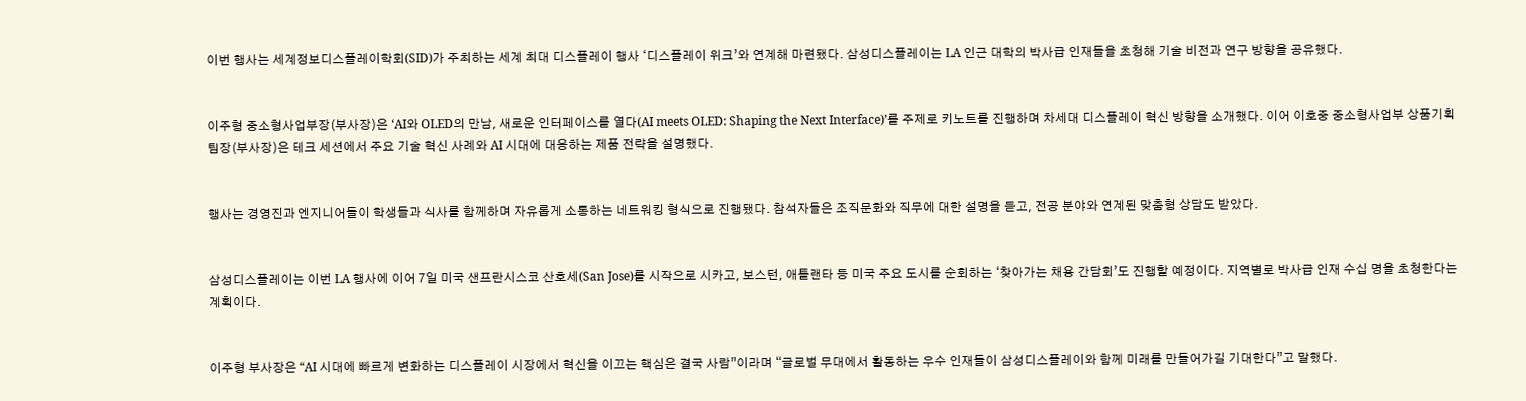이번 행사는 세계정보디스플레이학회(SID)가 주최하는 세계 최대 디스플레이 행사 ‘디스플레이 위크’와 연계해 마련됐다. 삼성디스플레이는 LA 인근 대학의 박사급 인재들을 초청해 기술 비전과 연구 방향을 공유했다.


이주형 중소형사업부장(부사장)은 ‘AI와 OLED의 만남, 새로운 인터페이스를 열다(AI meets OLED: Shaping the Next Interface)’를 주제로 키노트를 진행하며 차세대 디스플레이 혁신 방향을 소개했다. 이어 이호중 중소형사업부 상품기획팀장(부사장)은 테크 세션에서 주요 기술 혁신 사례와 AI 시대에 대응하는 제품 전략을 설명했다.


행사는 경영진과 엔지니어들이 학생들과 식사를 함께하며 자유롭게 소통하는 네트워킹 형식으로 진행됐다. 참석자들은 조직문화와 직무에 대한 설명을 듣고, 전공 분야와 연계된 맞춤형 상담도 받았다.


삼성디스플레이는 이번 LA 행사에 이어 7일 미국 샌프란시스코 산호세(San Jose)를 시작으로 시카고, 보스턴, 애틀랜타 등 미국 주요 도시를 순회하는 ‘찾아가는 채용 간담회’도 진행할 예정이다. 지역별로 박사급 인재 수십 명을 초청한다는 계획이다.


이주형 부사장은 “AI 시대에 빠르게 변화하는 디스플레이 시장에서 혁신을 이끄는 핵심은 결국 사람”이라며 “글로벌 무대에서 활동하는 우수 인재들이 삼성디스플레이와 함께 미래를 만들어가길 기대한다”고 말했다.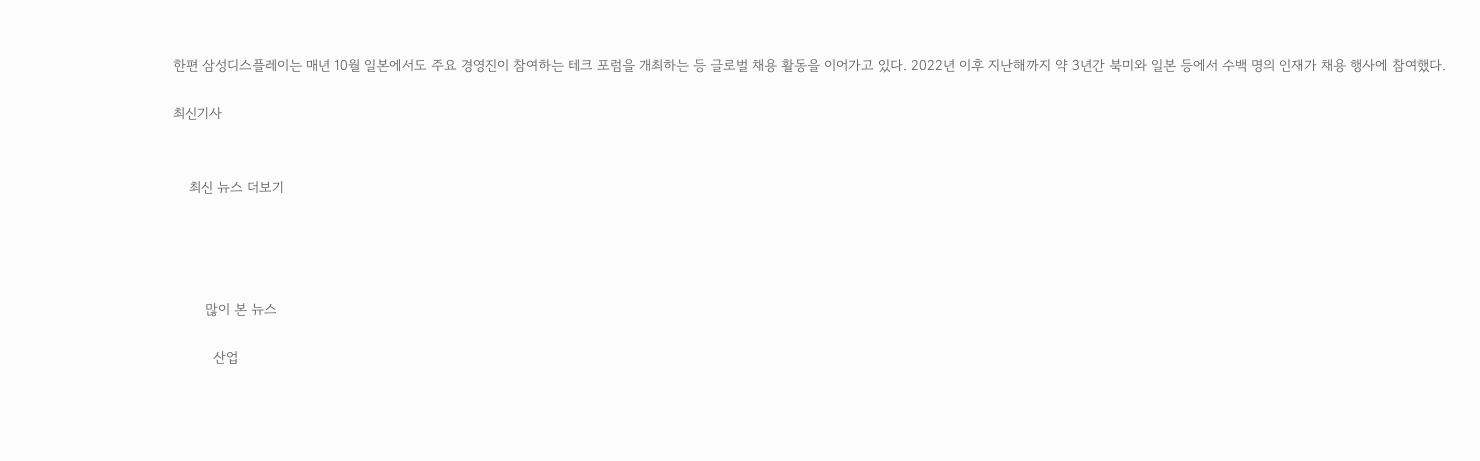한편 삼성디스플레이는 매년 10월 일본에서도 주요 경영진이 참여하는 테크 포럼을 개최하는 등 글로벌 채용 활동을 이어가고 있다. 2022년 이후 지난해까지 약 3년간 북미와 일본 등에서 수백 명의 인재가 채용 행사에 참여했다.

최신기사


    최신 뉴스 더보기




        많이 본 뉴스

          산업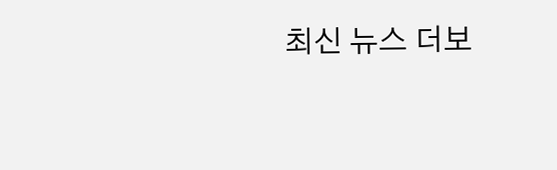최신 뉴스 더보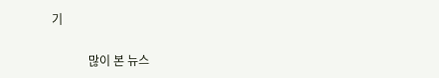기

            많이 본 뉴스